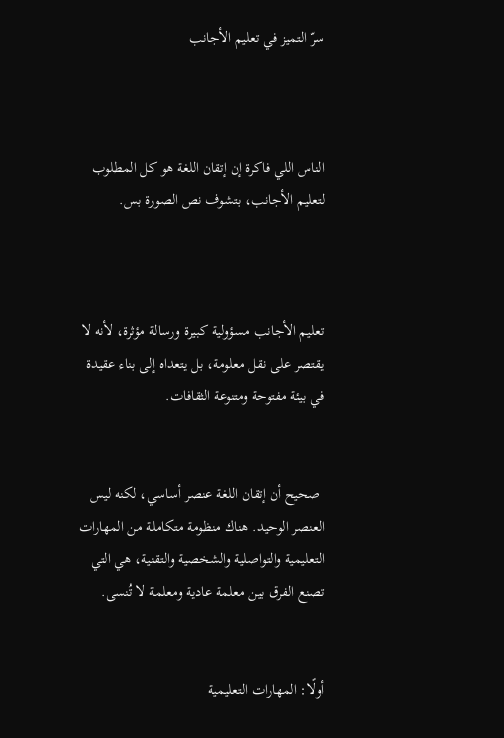سرّ التميز في تعليم الأجانب



الناس اللي فاكرة إن إتقان اللغة هو كل المطلوب لتعليم الأجانب، بتشوف نص الصورة بس.



تعليم الأجانب مسؤولية كبيرة ورسالة مؤثرة، لأنه لا يقتصر على نقل معلومة، بل يتعداه إلى بناء عقيدة في بيئة مفتوحة ومتنوعة الثقافات.


 صحيح أن إتقان اللغة عنصر أساسي، لكنه ليس العنصر الوحيد. هناك منظومة متكاملة من المهارات التعليمية والتواصلية والشخصية والتقنية، هي التي تصنع الفرق بين معلمة عادية ومعلمة لا تُنسى.


أولًا: المهارات التعليمية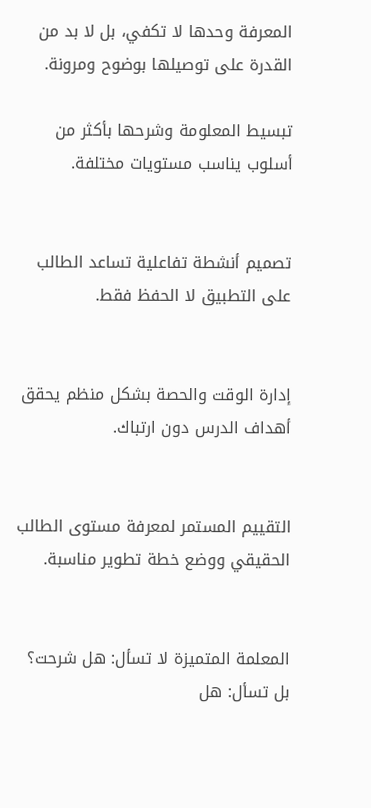المعرفة وحدها لا تكفي، بل لا بد من القدرة على توصيلها بوضوح ومرونة.

تبسيط المعلومة وشرحها بأكثر من أسلوب يناسب مستويات مختلفة.


تصميم أنشطة تفاعلية تساعد الطالب على التطبيق لا الحفظ فقط.


إدارة الوقت والحصة بشكل منظم يحقق أهداف الدرس دون ارتباك.


التقييم المستمر لمعرفة مستوى الطالب الحقيقي ووضع خطة تطوير مناسبة.


المعلمة المتميزة لا تسأل: هل شرحت؟ بل تسأل: هل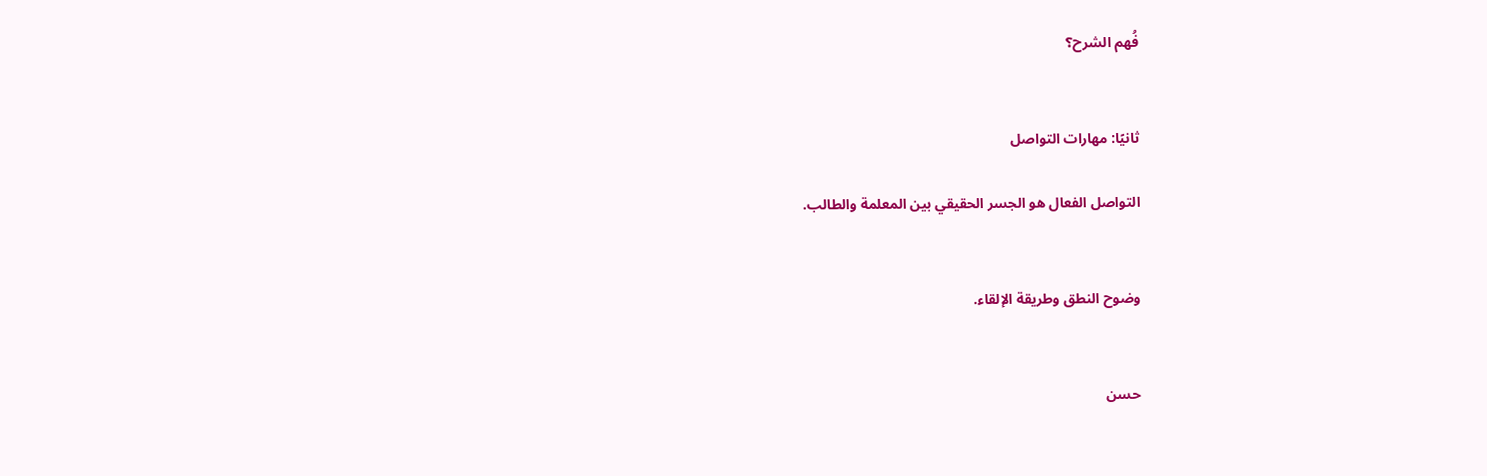فُهم الشرح؟


ثانيًا: مهارات التواصل

التواصل الفعال هو الجسر الحقيقي بين المعلمة والطالب.


وضوح النطق وطريقة الإلقاء.


حسن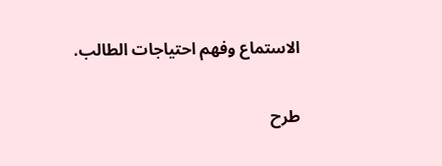الاستماع وفهم احتياجات الطالب.


طرح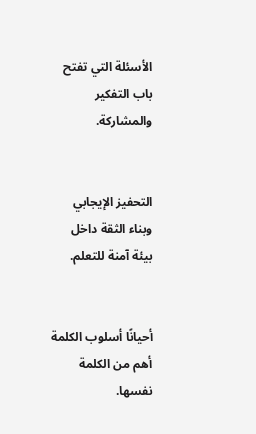الأسئلة التي تفتح باب التفكير والمشاركة.


التحفيز الإيجابي وبناء الثقة داخل بيئة آمنة للتعلم.


أحيانًا أسلوب الكلمة أهم من الكلمة نفسها.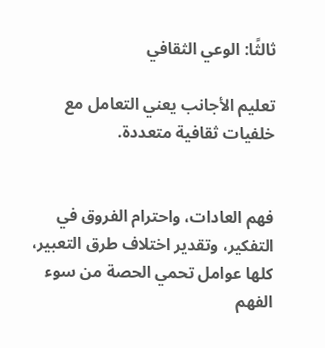ثالثًا: الوعي الثقافي

تعليم الأجانب يعني التعامل مع خلفيات ثقافية متعددة.


فهم العادات، واحترام الفروق في التفكير، وتقدير اختلاف طرق التعبير، كلها عوامل تحمي الحصة من سوء الفهم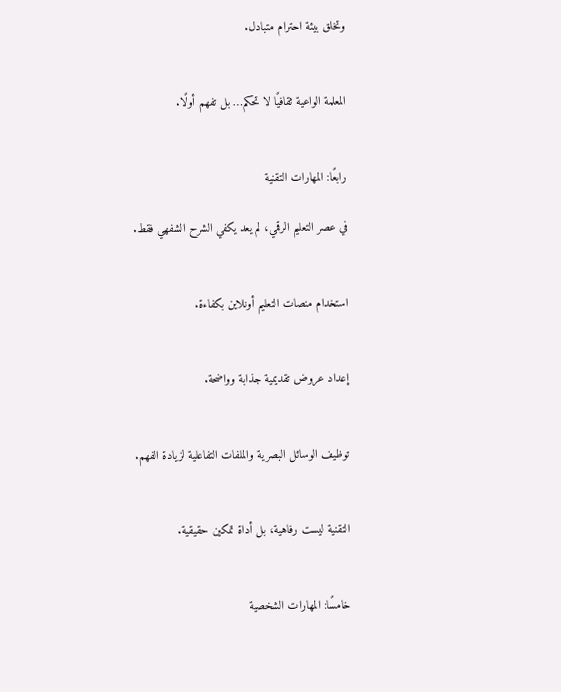وتخلق بيئة احترام متبادل.


المعلمة الواعية ثقافيًا لا تحكم… بل تفهم أولًا.


رابعًا: المهارات التقنية

في عصر التعليم الرقمي، لم يعد يكفي الشرح الشفهي فقط.


استخدام منصات التعليم أونلاين بكفاءة.


إعداد عروض تقديمية جذابة وواضحة.


توظيف الوسائل البصرية والملفات التفاعلية لزيادة الفهم.


التقنية ليست رفاهية، بل أداة تمكين حقيقية.


خامسًا: المهارات الشخصية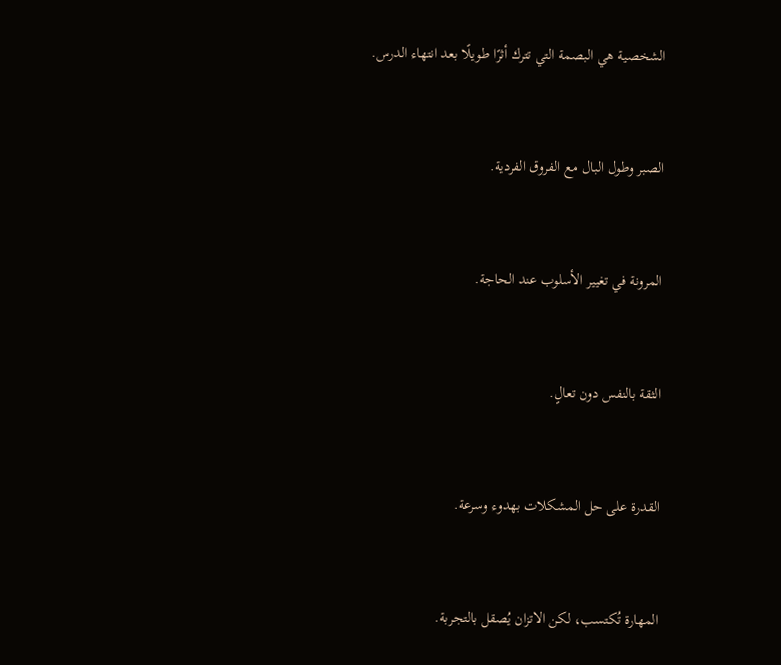الشخصية هي البصمة التي تترك أثرًا طويلًا بعد انتهاء الدرس.


الصبر وطول البال مع الفروق الفردية.


المرونة في تغيير الأسلوب عند الحاجة.


الثقة بالنفس دون تعالٍ.


القدرة على حل المشكلات بهدوء وسرعة.


المهارة تُكتسب، لكن الاتزان يُصقل بالتجربة.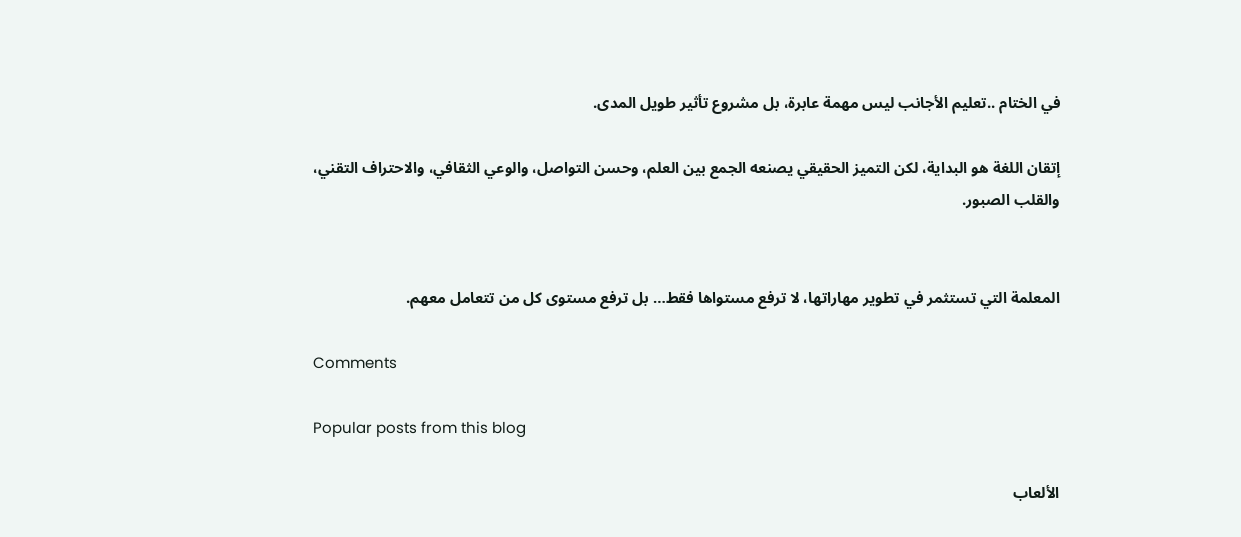في الختام ..تعليم الأجانب ليس مهمة عابرة، بل مشروع تأثير طويل المدى.

إتقان اللغة هو البداية، لكن التميز الحقيقي يصنعه الجمع بين العلم، وحسن التواصل، والوعي الثقافي، والاحتراف التقني، والقلب الصبور.


المعلمة التي تستثمر في تطوير مهاراتها، لا ترفع مستواها فقط… بل ترفع مستوى كل من تتعامل معهم.

Comments

Popular posts from this blog

الألعاب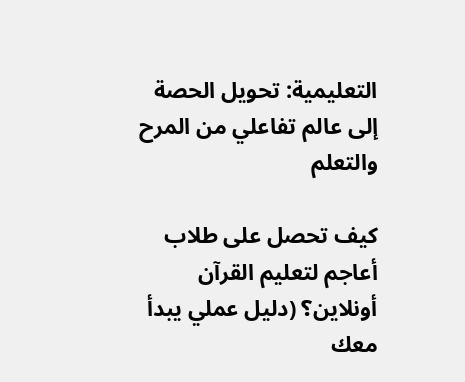التعليمية: تحويل الحصة إلى عالم تفاعلي من المرح والتعلم

كيف تحصل على طلاب أعاجم لتعليم القرآن أونلاين؟ (دليل عملي يبدأ معك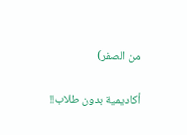من الصفر)

أكاديمية بدون طلاب!!